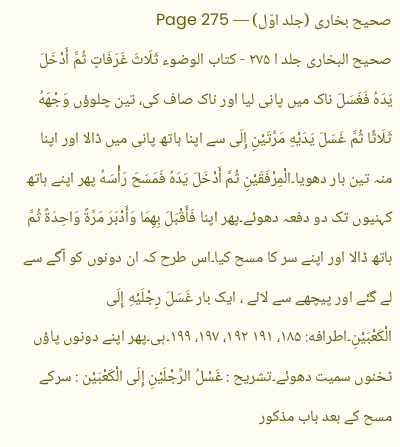صحیح بخاری (جلد اوّل) — Page 275
صحيح البخاری جلد ا ۲۷۵ - كتاب الوضوء ثَلَاثَ غَرَفَاتٍ ثُمَّ أَدْخَلَ يَدَهُ فَغَسَلَ ناک میں پانی لیا اور ناک صاف کی، تین چلوؤں وَجْهَهُ ثَلَاثًا ثُمَّ غَسَلَ يَدَيْهِ مَرَّتَيْنِ إِلَی سے اپنا ہاتھ پانی میں ڈالا اور اپنا منہ تین بار دھویا۔الْمِرْفَقَيْنِ ثُمَّ أَدْخَلَ يَدَهُ فَمَسَحَ رَأْسَهُ پھر اپنے ہاتھ کہنیوں تک دو دفعہ دھوئے۔پھر اپنا فَأَقْبَلَ بِهِمَا وَأَدْبَرَ مَرَّةً وَاحِدَةً ثُمَّ ہاتھ ڈالا اور اپنے سر کا مسح کیا۔اس طرح کہ ان دونوں کو آگے سے لے گئے اور پیچھے سے لائے ، ایک بار غَسَلَ رِجْلَيْهِ إِلَى الْكَعْبَيْنِ۔اطرافه: ۱۸۵، ۱۹۱ ۱۹۲، ۱۹۷، ۱۹۹۔ہی۔پھر اپنے دونوں پاؤں ٹخنوں سمیت دھوئے۔تشریح : غَسْلُ الرِّجْلَيْنِ إِلَى الْكَعْبَيْن : سرکے مسح کے بعد باب مذکور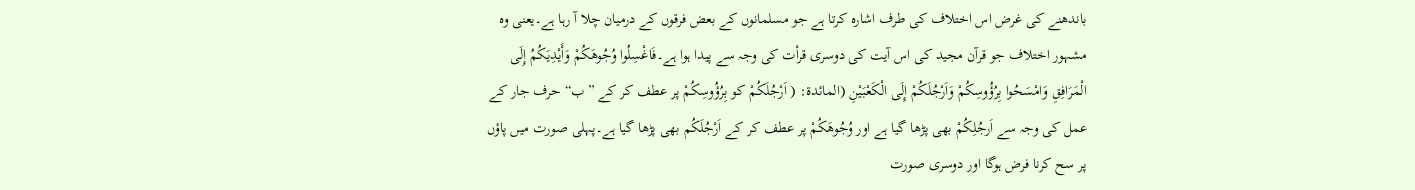باندھنے کی غرض اس اختلاف کی طرف اشارہ کرتا ہے جو مسلمانوں کے بعض فرقوں کے درمیان چلا آ رہا ہے۔یعنی وہ مشہور اختلاف جو قرآن مجید کی اس آیت کی دوسری قرأت کی وجہ سے پیدا ہوا ہے۔فَاغْسِلُوا وُجُوهَكُمْ وَأَيْدِيَكُمُ إِلَى الْمَرَافِقِ وَامْسَحُوا بِرُؤُوسِكُمْ وَاَرْجُلَكُمْ إِلَى الْكَعْبَيْنِ (المائدة: ( اَرْجُلَكُمْ کو بِرُؤُوسِكُمْ پر عطف کر کے ”ب“ حرف جار کے عمل کی وجہ سے اَرجُلِكُمْ بھی پڑھا گیا ہے اور وُجُوهَكُمْ پر عطف کر کے اَرْجُلَكُم بھی پڑھا گیا ہے۔پہلی صورت میں پاؤں پر سح کرنا فرض ہوگا اور دوسری صورت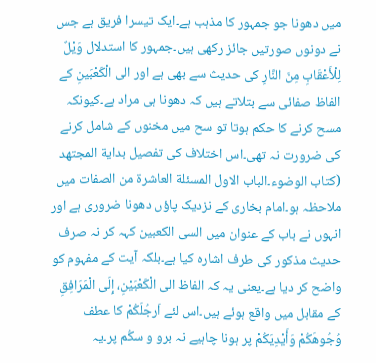میں دھونا جو جمہور کا مذہب ہے۔ایک تیسرا فریق ہے جس نے دونوں صورتیں جائز رکھی ہیں۔جمہور کا استدلال وَيْلٌ لِلْأَعْقَابِ مِنَ النَّارِ کی حدیث سے بھی ہے اور الی الْكَعْبَینِ کے الفاظ صفائی سے بتلاتے ہیں کہ دھونا ہی مراد ہے۔کیونکہ مسح کرنے کا حکم ہوتا تو سح میں مخنوں کے شامل کرنے کی ضرورت نہ تھی۔اس اختلاف کی تفصیل بداية المجتهد (كتاب الوضوء۔الباب الاول المسئلة العاشرة من الصفات میں ملاحظہ ہو۔امام بخاری کے نزدیک پاؤں دھونا ضروری ہے اور انہوں نے باب کے عنوان میں السی الكعبين کہہ کر نہ صرف حدیث مذکور کی طرف اشارہ کیا ہے۔بلکہ آیت کے مفہوم کو واضح کر دیا ہے۔یعنی یہ کہ الفاظ الی الْكَعْبَيْنِ، إِلَى الْمَرَافِقِ کے مقابل میں واقع ہوئے ہیں۔اس لئے اَرجُلَكُمْ کا عطف وُجُوهَكُمْ وَأَيْدِيَكُمْ پر ہونا چاہیے نہ برو و سكُم پر۔یہ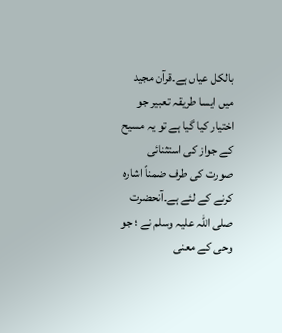بالکل عیاں ہے۔قرآن مجید میں ایسا طریقہ تعبیر جو اختیار کیا گیا ہے تو یہ مسیح کے جواز کی استثنائی صورت کی طرف ضمناً اشارہ کرنے کے لئے ہے۔آنحضرت صلی اللہ علیہ وسلم نے ؛ جو وحی کے معنی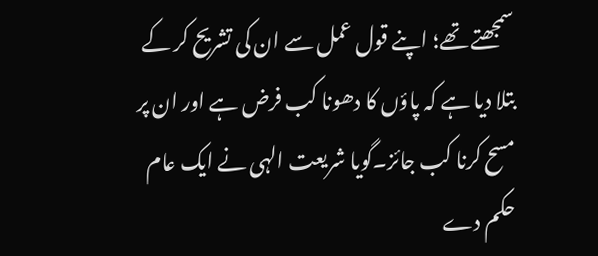سمجھتے تھے؛ اپنے قول عمل سے ان کی تشریح کر کے بتلا دیا ہے کہ پاؤں کا دھونا کب فرض ہے اور ان پر مسح کرنا کب جائز۔گویا شریعت الہی نے ایک عام حکم دے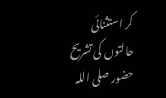کر استثنائی حالتوں کی تشریح حضور صلی اللہ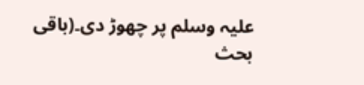علیہ وسلم پر چھوڑ دی۔(باقی بحث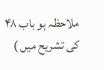ملاحظہ ہو باب ۴۸ کی تشریح میں )